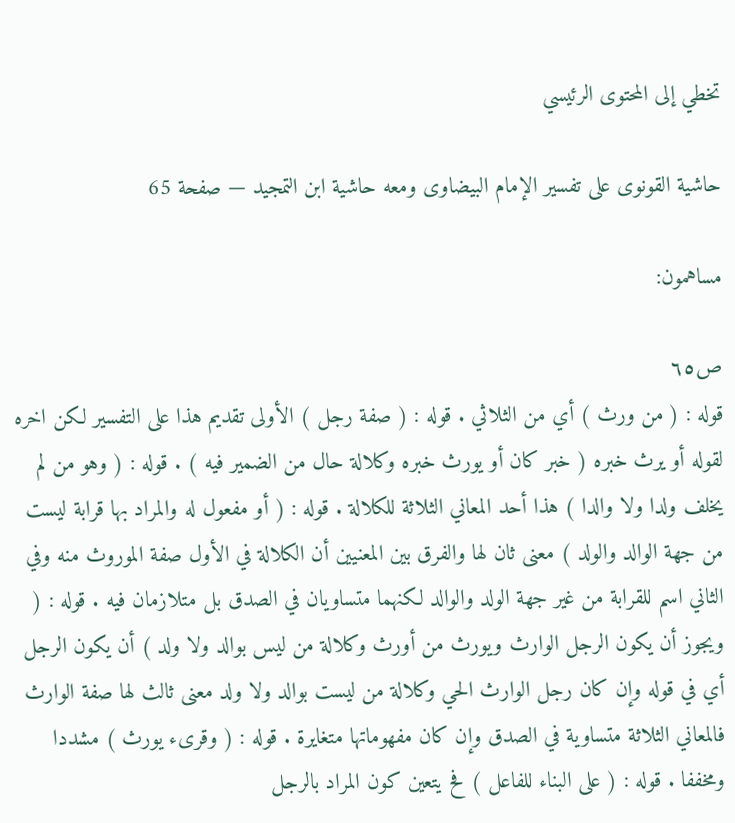تخطي إلى المحتوى الرئيسي

حاشية القونوى على تفسير الإمام البيضاوى ومعه حاشية ابن التمجيد — صفحة 65

مساهمون:

ص٦٥
قوله : ( من ورث ) أي من الثلاثي . قوله : ( صفة رجل ) الأولى تقديم هذا على التفسير لكن اخره لقوله أو يرث خبره ( خبر كان أو يورث خبره وكلالة حال من الضمير فيه ) . قوله : ( وهو من لم يخلف ولدا ولا والدا ) هذا أحد المعاني الثلاثة للكلالة . قوله : ( أو مفعول له والمراد بها قرابة ليست من جهة الوالد والولد ) معنى ثان لها والفرق بين المعنيين أن الكلالة في الأول صفة الموروث منه وفي الثاني اسم للقرابة من غير جهة الولد والوالد لكنهما متساويان في الصدق بل متلازمان فيه . قوله : ( ويجوز أن يكون الرجل الوارث ويورث من أورث وكلالة من ليس بوالد ولا ولد ) أن يكون الرجل أي في قوله وإن كان رجل الوارث الحي وكلالة من ليست بوالد ولا ولد معنى ثالث لها صفة الوارث فالمعاني الثلاثة متساوية في الصدق وإن كان مفهوماتها متغايرة . قوله : ( وقرىء يورث ) مشددا ومخففا . قوله : ( على البناء للفاعل ) فح يتعين كون المراد بالرجل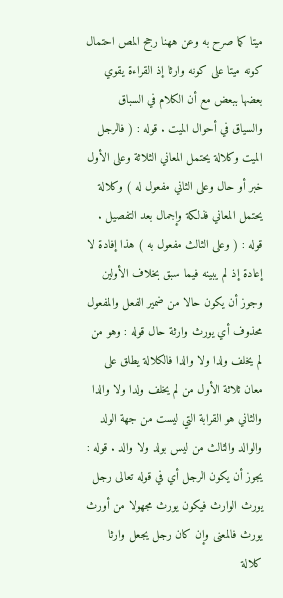ميتا كما صرح به وعن ههنا رجح المص احتمال كونه ميتا على كونه وارثا إذ القراءة يقوي بعضها ببعض مع أن الكلام في السباق والسياق في أحوال الميت . قوله : ( فالرجل الميت وكلالة يحتمل المعاني الثلاثة وعلى الأول خبر أو حال وعلى الثاني مفعول له ) وكلالة يحتمل المعاني فذلكة وإجمال بعد التفصيل . قوله : ( وعلى الثالث مفعول به ) هذا إفادة لا إعادة إذ لم يبينه فيما سبق بخلاف الأولين وجوز أن يكون حالا من ضمير الفعل والمفعول محذوف أي يورث وارثة حال قوله : وهو من لم يخلف ولدا ولا والدا فالكلالة يطلق على معان ثلاثة الأول من لم يخلف ولدا ولا والدا والثاني هو القرابة التي ليست من جهة الولد والوالد والثالث من ليس بولد ولا والد . قوله : يجوز أن يكون الرجل أي في قوله تعالى رجل يورث الوارث فيكون يورث مجهولا من أورث يورث فالمعنى وإن كان رجل يجعل وارثا كلالة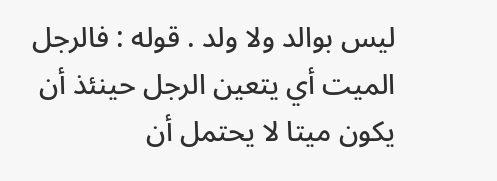ليس بوالد ولا ولد . قوله : فالرجل الميت أي يتعين الرجل حينئذ أن يكون ميتا لا يحتمل أن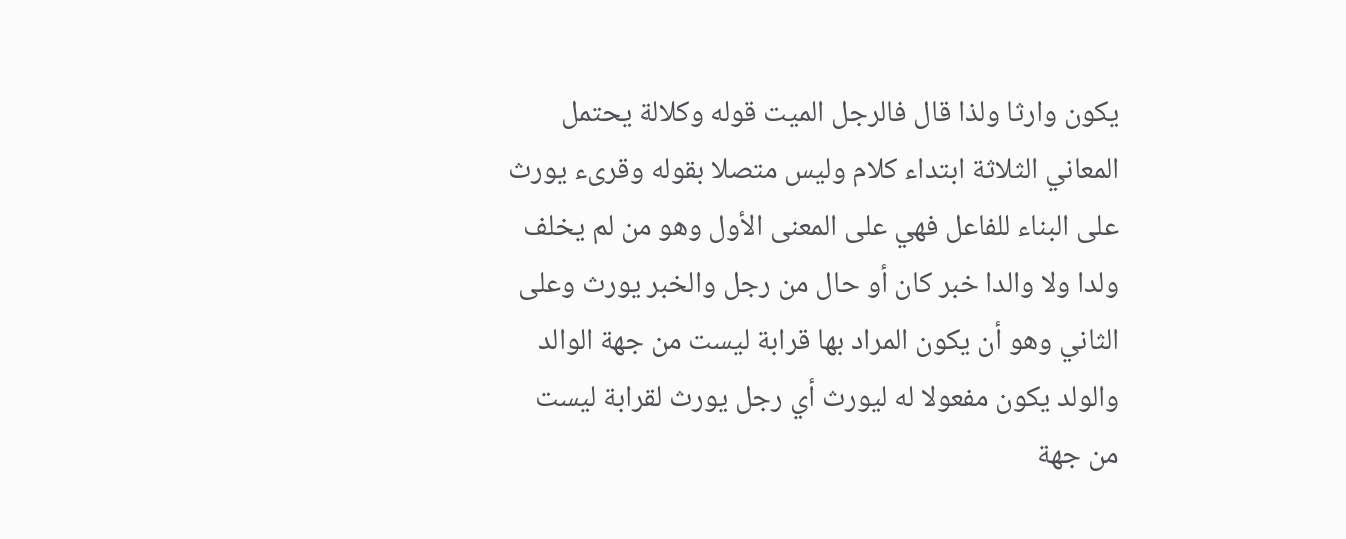يكون وارثا ولذا قال فالرجل الميت قوله وكلالة يحتمل المعاني الثلاثة ابتداء كلام وليس متصلا بقوله وقرىء يورث على البناء للفاعل فهي على المعنى الأول وهو من لم يخلف ولدا ولا والدا خبر كان أو حال من رجل والخبر يورث وعلى الثاني وهو أن يكون المراد بها قرابة ليست من جهة الوالد والولد يكون مفعولا له ليورث أي رجل يورث لقرابة ليست من جهة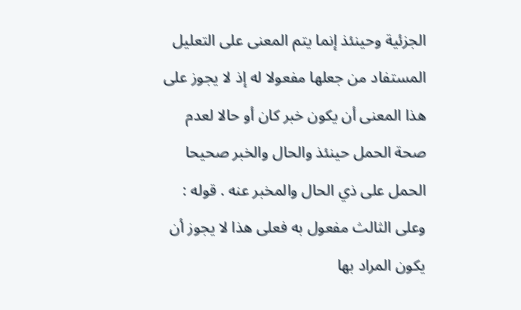الجزئية وحينئذ إنما يتم المعنى على التعليل المستفاد من جعلها مفعولا له إذ لا يجوز على هذا المعنى أن يكون خبر كان أو حالا لعدم صحة الحمل حينئذ والحال والخبر صحيحا الحمل على ذي الحال والمخبر عنه . قوله : وعلى الثالث مفعول به فعلى هذا لا يجوز أن يكون المراد بها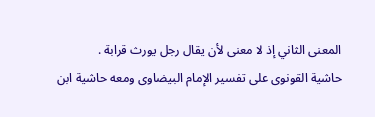المعنى الثاني إذ لا معنى لأن يقال رجل يورث قرابة .
حاشية القونوى على تفسير الإمام البيضاوى ومعه حاشية ابن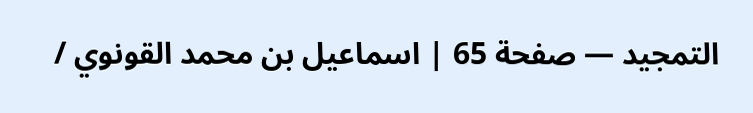التمجيد — صفحة 65 | اسماعيل بن محمد القونوي /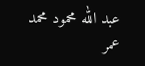عبد الله محمود محمد عمر